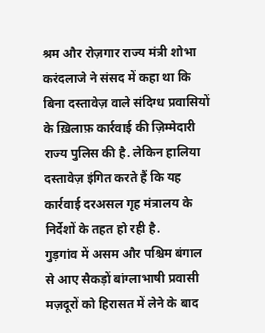श्रम और रोज़गार राज्य मंत्री शोभा करंदलाजे ने संसद में कहा था कि बिना दस्तावेज़ वाले संदिग्ध प्रवासियों के ख़िलाफ़ कार्रवाई की ज़िम्मेदारी राज्य पुलिस की है. लेकिन हालिया दस्तावेज़ इंगित करते हैं कि यह कार्रवाई दरअसल गृह मंत्रालय के निर्देशों के तहत हो रही है.
गुड़गांव में असम और पश्चिम बंगाल से आए सैकड़ों बांग्लाभाषी प्रवासी मज़दूरों को हिरासत में लेने के बाद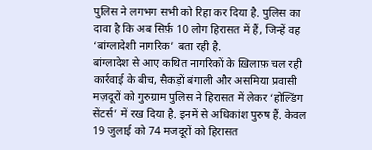पुलिस ने लगभग सभी को रिहा कर दिया है. पुलिस का दावा है कि अब सिर्फ़ 10 लोग हिरासत में हैं, जिन्हें वह ‘बांग्लादेशी नागरिक’ बता रही है.
बांग्लादेश से आए कथित नागरिकों के ख़िलाफ़ चल रही कार्रवाई के बीच, सैकड़ों बंगाली और असमिया प्रवासी मज़दूरों को गुरुग्राम पुलिस ने हिरासत में लेकर ‘होल्डिंग सेंटर्स’ में रख दिया है. इनमें से अधिकांश पुरुष हैं. केवल 19 जुलाई को 74 मजदूरों को हिरासत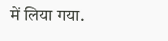में लिया गया.